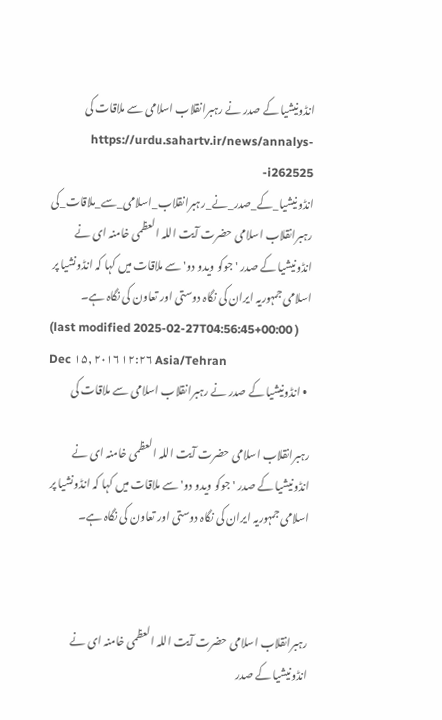انڈونیشیا کے صدر نے رہبرانقلاب اسلامی سے ملاقات کی
https://urdu.sahartv.ir/news/annalys-i262525-انڈونیشیا_کے_صدر_نے_رہبرانقلاب_اسلامی_سے_ملاقات_کی
رہبرانقلاب اسلامی حضرت آیت اللہ العظمی خامنہ ای نے انڈونیشیا کے صدر 'جوکو ویدو دو' سے ملاقات میں کہا کہ انڈونشیا پر اسلامی جمہوریہ ایران کی نگاہ دوستی اور تعاون کی نگاہ ہے۔
(last modified 2025-02-27T04:56:45+00:00 )
Dec ۱۵, ۲۰۱۶ ۱۲:۲۶ Asia/Tehran
  • انڈونیشیا کے صدر نے رہبرانقلاب اسلامی سے ملاقات کی

رہبرانقلاب اسلامی حضرت آیت اللہ العظمی خامنہ ای نے انڈونیشیا کے صدر 'جوکو ویدو دو' سے ملاقات میں کہا کہ انڈونشیا پر اسلامی جمہوریہ ایران کی نگاہ دوستی اور تعاون کی نگاہ ہے۔



رہبرانقلاب اسلامی حضرت آیت اللہ العظمی خامنہ ای نے انڈونیشیا کے صدر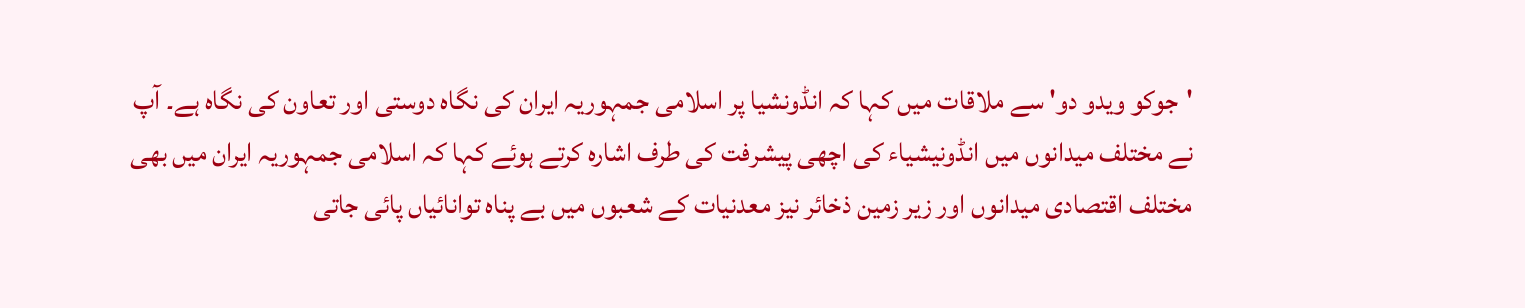'جوکو ویدو دو' سے ملاقات میں کہا کہ انڈونشیا پر اسلامی جمہوریہ ایران کی نگاہ دوستی اور تعاون کی نگاہ ہے۔ آپ نے مختلف میدانوں میں انڈونیشیاء کی اچھی پیشرفت کی طرف اشارہ کرتے ہوئے کہا کہ اسلامی جمہوریہ ایران میں بھی مختلف اقتصادی میدانوں اور زیر زمین ذخائر نیز معدنیات کے شعبوں میں بے پناہ توانائیاں پائی جاتی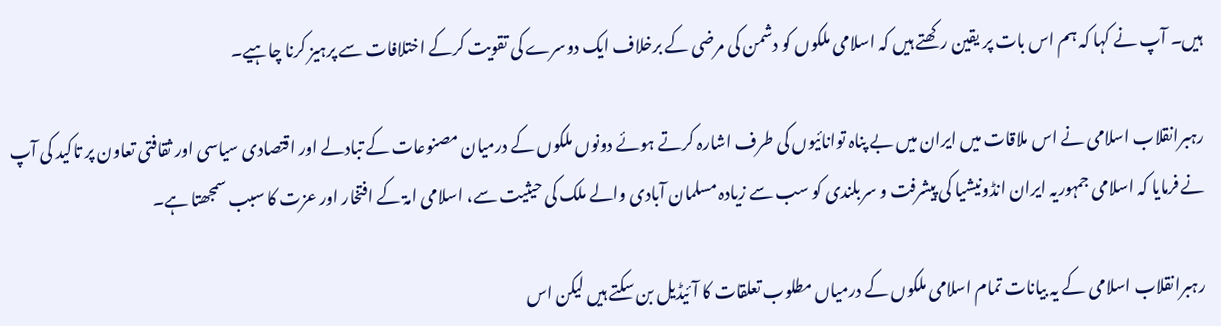ہیں۔ آپ نے کہا کہ ہم اس بات پر یقین رکھتے ہیں کہ اسلامی ملکوں کو دشمن کی مرضی کے برخلاف ایک دوسرے کی تقویت کرکے اختلافات سے پرہیز کرنا چاہیے۔

رہبرانقلاب اسلامی نے اس ملاقات میں ایران میں بے پناہ توانائیوں کی طرف اشارہ کرتے ہوئے دونوں ملکوں کے درمیان مصنوعات کے تبادلے اور اقتصادی سیاسی اور ثقافتی تعاون پر تاکید کی آپ نے فرمایا کہ اسلامی جمہوریہ ایران انڈونیشیا کی پیشرفت و سربلندی کو سب سے زیادہ مسلمان آبادی والے ملک کی حیثیت سے، اسلامی امۃ کے افتخار اور عزت کا سبب سمجھتا ہے۔

رہبرانقلاب اسلامی کے یہ بیانات تمام اسلامی ملکوں کے درمیاں مطلوب تعلقات کا آئیڈیل بن سکتے ہیں لیکن اس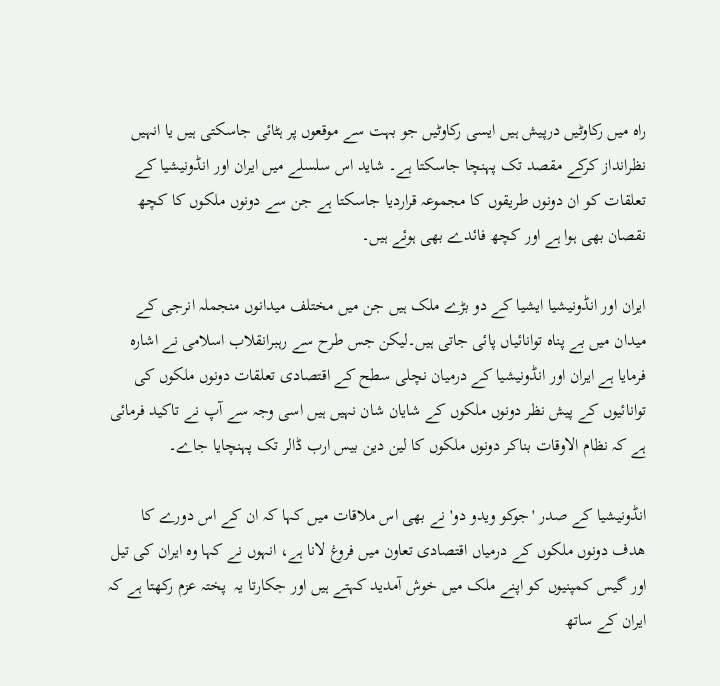راہ میں رکاوٹیں درپیش ہیں ایسی رکاوٹیں جو بہت سے موقعوں پر ہٹائی جاسکتی ہیں یا انہیں نظرانداز کرکے مقصد تک پہنچا جاسکتا ہے۔ شاید اس سلسلے میں ایران اور انڈونیشیا کے تعلقات کو ان دونوں طریقوں کا مجموعہ قراردیا جاسکتا ہے جن سے دونوں ملکوں کا کچھ نقصان بھی ہوا ہے اور کچھ فائدے بھی ہوئے ہیں۔

ایران اور انڈونیشیا ایشیا کے دو بڑے ملک ہیں جن میں مختلف میدانوں منجملہ انرجی کے میدان میں بے پناہ توانائیاں پائی جاتی ہیں۔لیکن جس طرح سے رہبرانقلاب اسلامی نے اشارہ فرمایا ہے ایران اور انڈونیشیا کے درمیان نچلی سطح کے اقتصادی تعلقات دونوں ملکوں کی توانائیوں کے پیش نظر دونوں ملکوں کے شایان شان نہیں ہیں اسی وجہ سے آپ نے تاکید فرمائی ہے کہ نظام الاوقات بناکر دونوں ملکوں کا لین دین بیس ارب ڈالر تک پہنچایا جاے۔

انڈونیشیا کے صدر 'جوکو ویدو دو' نے بھی اس ملاقات میں کہا کہ ان کے اس دورے کا ھدف دونوں ملکوں کے درمیاں اقتصادی تعاون میں فروغ لانا ہے، انہوں نے کہا وہ ایران کی تیل اور گیس کمپنیوں کو اپنے ملک میں خوش آمدید کہتے ہیں اور جکارتا یہ  پختہ عزم رکھتا ہے کہ ایران کے ساتھ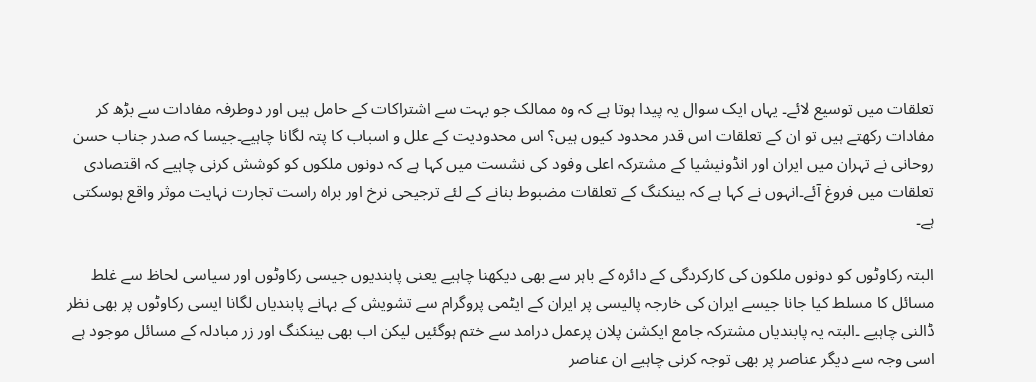تعلقات میں توسیع لائے۔ یہاں ایک سوال یہ پیدا ہوتا ہے کہ وہ ممالک جو بہت سے اشتراکات کے حامل ہیں اور دوطرفہ مفادات سے بڑھ کر مفادات رکھتے ہیں تو ان کے تعلقات اس قدر محدود کیوں ہیں؟ اس محدودیت کے علل و اسباب کا پتہ لگانا چاہیے۔جیسا کہ صدر جناب حسن روحانی نے تہران میں ایران اور انڈونیشیا کے مشترکہ اعلی وفود کی نشست میں کہا ہے کہ دونوں ملکوں کو کوشش کرنی چاہیے کہ اقتصادی تعلقات میں فروغ آئے۔انہوں نے کہا ہے کہ بینکنگ کے تعلقات مضبوط بنانے کے لئے ترجیحی نرخ اور براہ راست تجارت نہایت موثر واقع ہوسکتی ہے۔

البتہ رکاوٹوں کو دونوں ملکون کی کارکردگی کے دائرہ کے باہر سے بھی دیکھنا چاہیے یعنی پابندیوں جیسی رکاوٹوں اور سیاسی لحاظ سے غلط مسائل کا مسلط کیا جانا جیسے ایران کی خارجہ پالیسی پر ایران کے ایٹمی پروگرام سے تشویش کے بہانے پابندیاں لگانا ایسی رکاوٹوں پر بھی نظر ڈالنی چاہیے ۔البتہ یہ پابندیاں مشترکہ جامع ایکشن پلان پرعمل درامد سے ختم ہوگئیں لیکن اب بھی بینکنگ اور زر مبادلہ کے مسائل موجود ہے اسی وجہ سے دیگر عناصر پر بھی توجہ کرنی چاہیے ان عناصر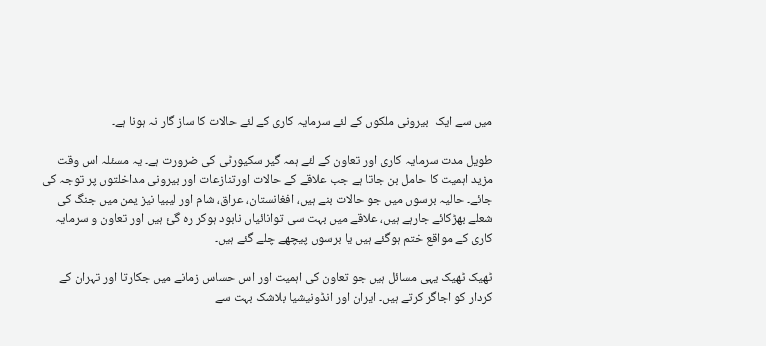میں سے ایک  بیرونی ملکوں کے لئے سرمایہ کاری کے لئے حالات کا ساز گار نہ ہونا ہے۔

طویل مدت سرمایہ کاری اور تعاون کے لئے ہمہ گیر سکیورٹی کی ضرورت ہے۔ یہ مسئلہ اس وقت مزید اہمیت کا حامل بن جاتا ہے جب علاقے کے حالات اورتنازعات اور بیرونی مداخلتوں پر توجہ کی جائے۔ حالیہ برسوں میں جو حالات بنے ہیں، افغانستان، عراق، شام اور لیبیا نیز یمن میں جنگ کی شعلے بھڑکائے جارہے ہیں، علاقے میں بہت سی توانائیاں نابود ہوکر رہ گئ ہیں اور تعاون و سرمایہ کاری کے مواقع ختم ہوگئے ہیں یا برسوں پیچھے چلے گئے ہیں۔

ٹھیک ٹھیک یہی مسائل ہیں جو تعاون کی اہمیت اور اس حساس زمانے میں جکارتا اور تہران کے کردار کو اجاگر کرتے ہیں۔ ایران اور انڈونیشیا بلاشک بہت سے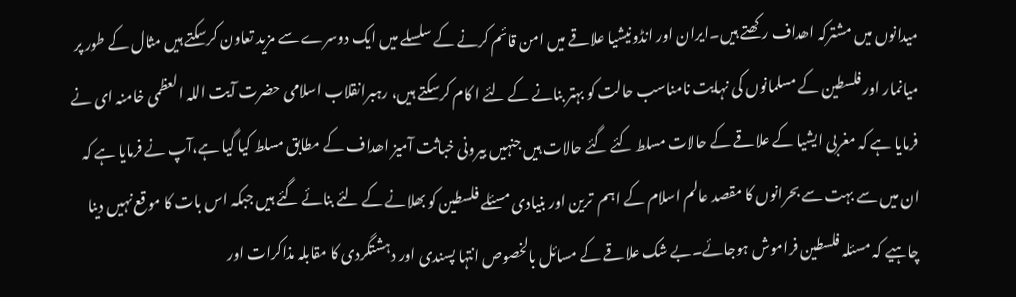میدانوں میں مشترکہ اھداف رکھتے ہیں۔ایران اور انڈونیشیا علاقے میں امن قائم کرنے کے سلسلے میں ایک دوسرے سے مزید تعاون کرسکتے ہیں مثال کے طور پر میانمار اور فلسطین کے مسلمانوں کی نہایت نامناسب حالت کو بہتر بنانے کے لئے ا کام کرسکتے ہیں، رہبرانقلاب اسلامی حضرت آیت اللہ العظمی خامنہ ای نے فرمایا ہے کہ مغربی ایشیا کے علاقے کے حالات مسلط کئے گئے حالات ہیں جنہیں بیرونی خباثت آمیز اھداف کے مطابق مسلط کیا گیا ہے،آپ نے فرمایا ہے کہ ان میں سے بہت سے بحرانوں کا مقصد عالم اسلام کے اہم  ترین اور بنیادی مسئلے فلسطین کو بھلانے کے لئے بنائے گئے ہیں جبکہ اس بات کا موقع نہیں دینا چاہیے کہ مسئلہ فلسطین فراموش ہوجائے۔بے شک علاقے کے مسائل بالخصوص انتہا پسندی اور دہشتگردی کا مقابلہ مذاکرات اور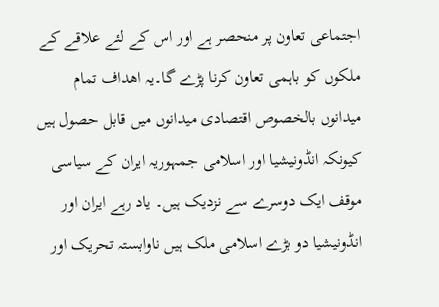اجتماعی تعاون پر منحصر ہے اور اس کے لئے علاقے کے ملکوں کو باہمی تعاون کرنا پڑے گا۔یہ اھداف تمام میدانوں بالخصوص اقتصادی میدانوں میں قابل حصول ہیں کیونکہ انڈونیشیا اور اسلامی جمہوریہ ایران کے سیاسی موقف ایک دوسرے سے نزدیک ہیں۔ یاد رہے ایران اور انڈونیشیا دو بڑے اسلامی ملک ہیں ناوابستہ تحریک اور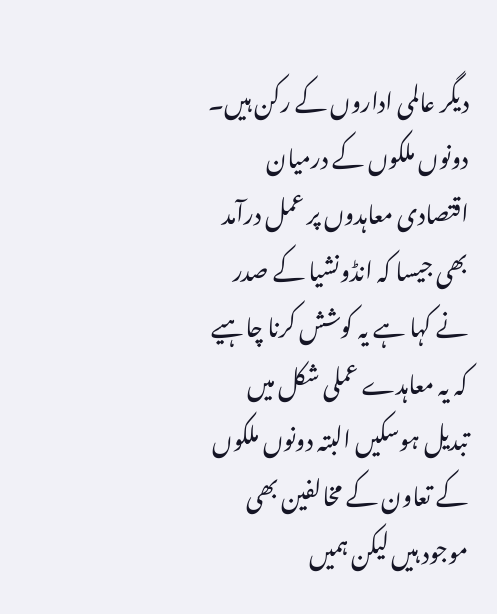دیگر عالمی اداروں کے رکن ہیں۔ دونوں ملکوں کے درمیان اقتصادی معاہدوں پر عمل درآمد بھی جیسا کہ انڈونشیا کے صدر نے کہا ہے یہ کوشش کرنا چاہیے کہ یہ معاہدے عملی شکل میں تبدیل ہوسکیں البتہ دونوں ملکوں کے تعاون کے مخالفین بھی موجود ہیں لیکن ہمیں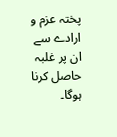پختہ عزم و ارادے سے ان پر غلبہ حاصل کرنا ہوگا۔